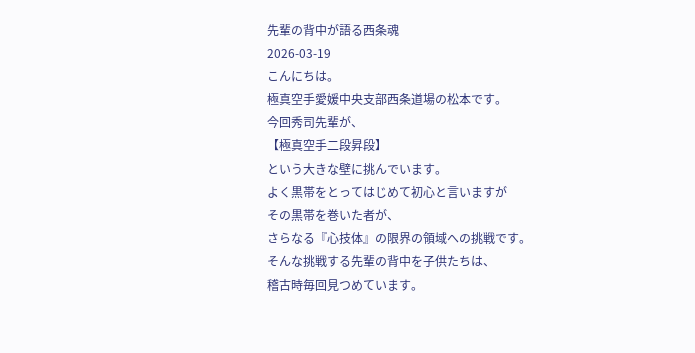先輩の背中が語る西条魂
2026-03-19
こんにちは。
極真空手愛媛中央支部西条道場の松本です。
今回秀司先輩が、
【極真空手二段昇段】
という大きな壁に挑んでいます。
よく黒帯をとってはじめて初心と言いますが
その黒帯を巻いた者が、
さらなる『心技体』の限界の領域への挑戦です。
そんな挑戦する先輩の背中を子供たちは、
稽古時毎回見つめています。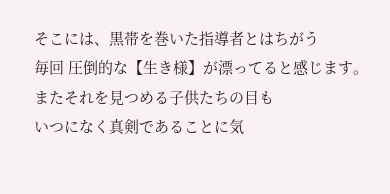そこには、黒帯を巻いた指導者とはちがう
毎回 圧倒的な【生き様】が漂ってると感じます。
またそれを見つめる子供たちの目も
いつになく真剣であることに気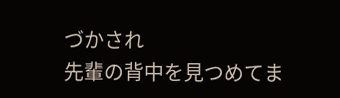づかされ
先輩の背中を見つめてま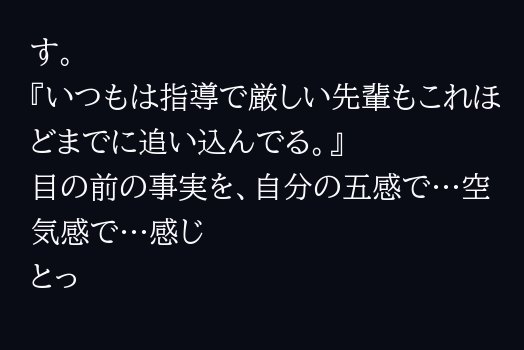す。
『いつもは指導で厳しい先輩もこれほどまでに追い込んでる。』
目の前の事実を、自分の五感で…空気感で…感じ
とっ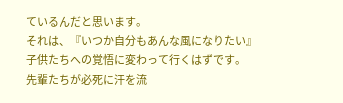ているんだと思います。
それは、『いつか自分もあんな風になりたい』
子供たちへの覚悟に変わって行くはずです。
先輩たちが必死に汗を流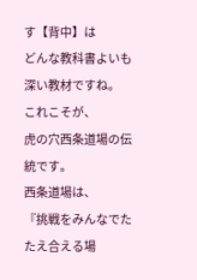す【背中】は
どんな教科書よいも深い教材ですね。
これこそが、
虎の穴西条道場の伝統です。
西条道場は、
『挑戦をみんなでたたえ合える場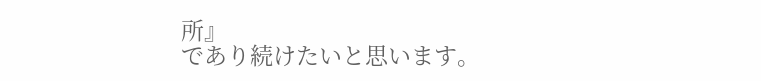所』
であり続けたいと思います。